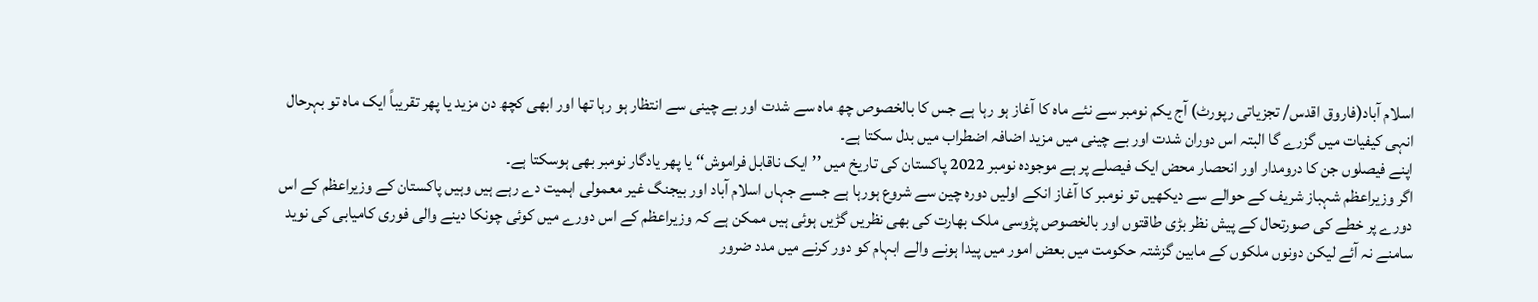اسلام آباد(فاروق اقدس/ تجزیاتی رپورٹ) آج یکم نومبر سے نئے ماہ کا آغاز ہو رہا ہے جس کا بالخصوص چھ ماہ سے شدت اور بے چینی سے انتظار ہو رہا تھا اور ابھی کچھ دن مزید یا پھر تقریباً ایک ماہ تو بہرحال انہی کیفیات میں گزرے گا البتہ اس دوران شدت اور بے چینی میں مزید اضافہ اضطراب میں بدل سکتا ہے۔
اپنے فیصلوں جن کا درومدار اور انحصار محض ایک فیصلے پر ہے موجودہ نومبر 2022 پاکستان کی تاریخ میں ’’ایک ناقابل فراموش‘‘ یا پھر یادگار نومبر بھی ہوسکتا ہے۔
اگر وزیراعظم شہباز شریف کے حوالے سے دیکھیں تو نومبر کا آغاز انکے اولیں دورہ چین سے شروع ہورہا ہے جسے جہاں اسلام آباد اور بیجنگ غیر معمولی اہمیت دے رہے ہیں وہیں پاکستان کے وزیراعظم کے اس دورے پر خطے کی صورتحال کے پیش نظر بڑی طاقتوں اور بالخصوص پڑوسی ملک بھارت کی بھی نظریں گڑیں ہوئی ہیں ممکن ہے کہ وزیراعظم کے اس دورے میں کوئی چونکا دینے والی فوری کامیابی کی نوید سامنے نہ آئے لیکن دونوں ملکوں کے مابین گزشتہ حکومت میں بعض امور میں پیدا ہونے والے ابہام کو دور کرنے میں مدد ضرور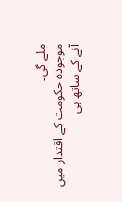ملے گی۔
موجودہ حکومت کے اقتدار میں آنے کے ساتھ ہی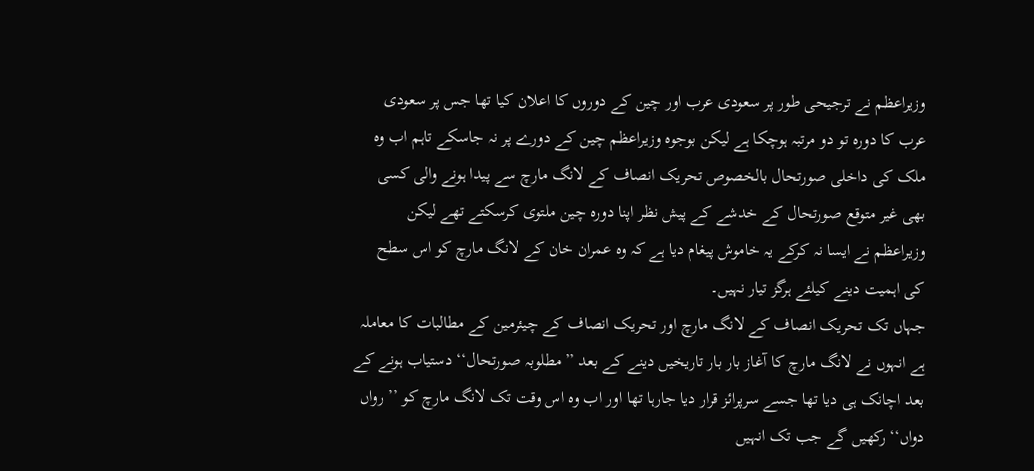وزیراعظم نے ترجیحی طور پر سعودی عرب اور چین کے دوروں کا اعلان کیا تھا جس پر سعودی عرب کا دورہ تو دو مرتبہ ہوچکا ہے لیکن بوجوہ وزیراعظم چین کے دورے پر نہ جاسکے تاہم اب وہ ملک کی داخلی صورتحال بالخصوص تحریک انصاف کے لانگ مارچ سے پیدا ہونے والی کسی بھی غیر متوقع صورتحال کے خدشے کے پیش نظر اپنا دورہ چین ملتوی کرسکتے تھے لیکن وزیراعظم نے ایسا نہ کرکے یہ خاموش پیغام دیا ہے کہ وہ عمران خان کے لانگ مارچ کو اس سطح کی اہمیت دینے کیلئے ہرگز تیار نہیں۔
جہاں تک تحریک انصاف کے لانگ مارچ اور تحریک انصاف کے چیئرمین کے مطالبات کا معاملہ ہے انہوں نے لانگ مارچ کا آغاز بار بار تاریخیں دینے کے بعد ’’مطلوبہ صورتحال‘‘ دستیاب ہونے کے بعد اچانک ہی دیا تھا جسے سرپرائز قرار دیا جارہا تھا اور اب وہ اس وقت تک لانگ مارچ کو ’’ رواں دواں‘‘ رکھیں گے جب تک انہیں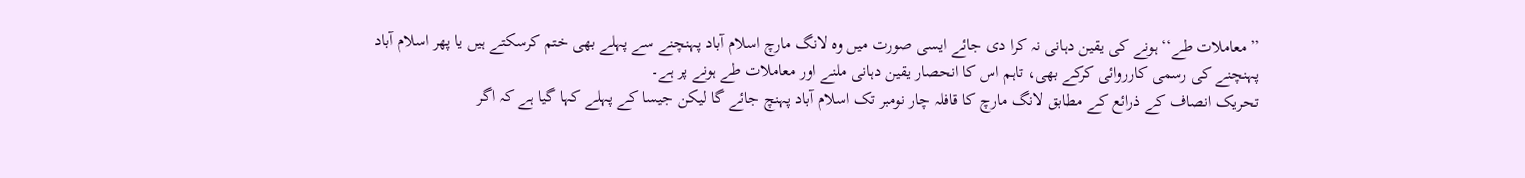’’معاملات طے‘‘ ہونے کی یقین دہانی نہ کرا دی جائے ایسی صورت میں وہ لانگ مارچ اسلام آباد پہنچنے سے پہلے بھی ختم کرسکتے ہیں یا پھر اسلام آباد پہنچنے کی رسمی کارروائی کرکے بھی، تاہم اس کا انحصار یقین دہانی ملنے اور معاملات طے ہونے پر ہے۔
تحریک انصاف کے ذرائع کے مطابق لانگ مارچ کا قافلہ چار نومبر تک اسلام آباد پہنچ جائے گا لیکن جیسا کے پہلے کہا گیا ہے کہ اگر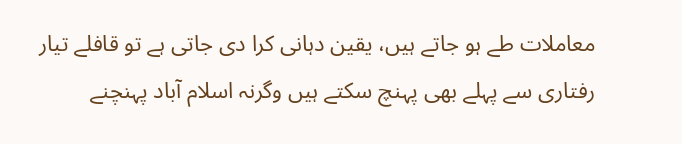معاملات طے ہو جاتے ہیں، یقین دہانی کرا دی جاتی ہے تو قافلے تیار رفتاری سے پہلے بھی پہنچ سکتے ہیں وگرنہ اسلام آباد پہنچنے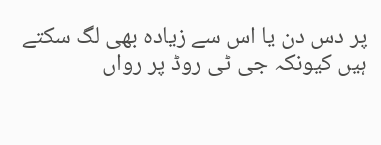پر دس دن یا اس سے زیادہ بھی لگ سکتے ہیں کیونکہ جی ٹی روڈ پر رواں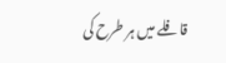قافلے میں ہر طرح کی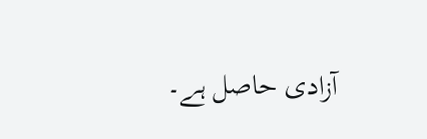آزادی حاصل ہے۔